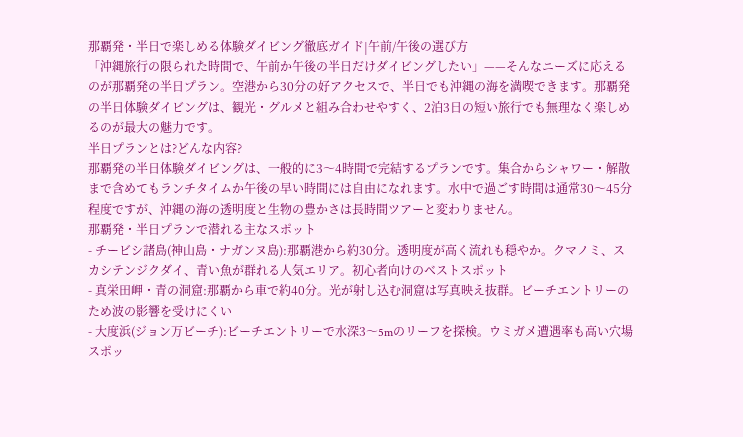那覇発・半日で楽しめる体験ダイビング徹底ガイド|午前/午後の選び方
「沖縄旅行の限られた時間で、午前か午後の半日だけダイビングしたい」——そんなニーズに応えるのが那覇発の半日プラン。空港から30分の好アクセスで、半日でも沖縄の海を満喫できます。那覇発の半日体験ダイビングは、観光・グルメと組み合わせやすく、2泊3日の短い旅行でも無理なく楽しめるのが最大の魅力です。
半日プランとは?どんな内容?
那覇発の半日体験ダイビングは、一般的に3〜4時間で完結するプランです。集合からシャワー・解散まで含めてもランチタイムか午後の早い時間には自由になれます。水中で過ごす時間は通常30〜45分程度ですが、沖縄の海の透明度と生物の豊かさは長時間ツアーと変わりません。
那覇発・半日プランで潜れる主なスポット
- チービシ諸島(神山島・ナガンヌ島):那覇港から約30分。透明度が高く流れも穏やか。クマノミ、スカシテンジクダイ、青い魚が群れる人気エリア。初心者向けのベストスポット
- 真栄田岬・青の洞窟:那覇から車で約40分。光が射し込む洞窟は写真映え抜群。ビーチエントリーのため波の影響を受けにくい
- 大度浜(ジョン万ビーチ):ビーチエントリーで水深3〜5mのリーフを探検。ウミガメ遭遇率も高い穴場スポッ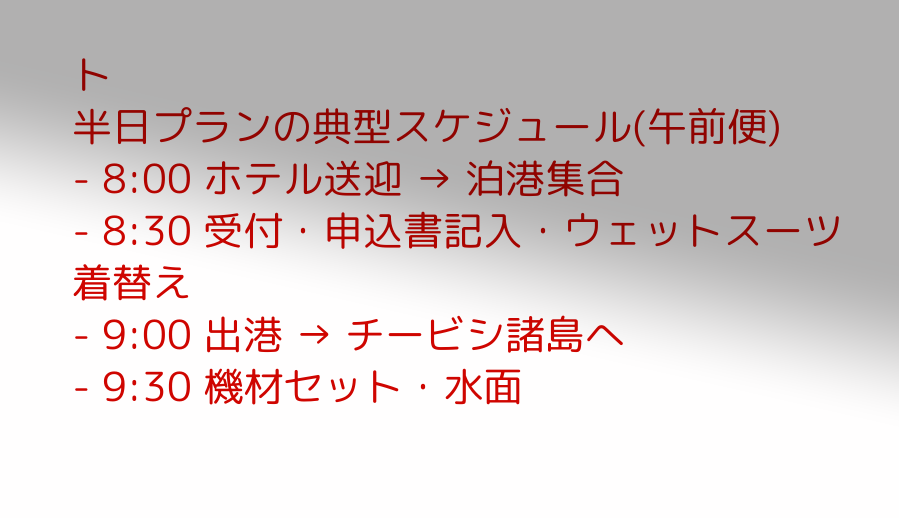ト
半日プランの典型スケジュール(午前便)
- 8:00 ホテル送迎 → 泊港集合
- 8:30 受付・申込書記入・ウェットスーツ着替え
- 9:00 出港 → チービシ諸島へ
- 9:30 機材セット・水面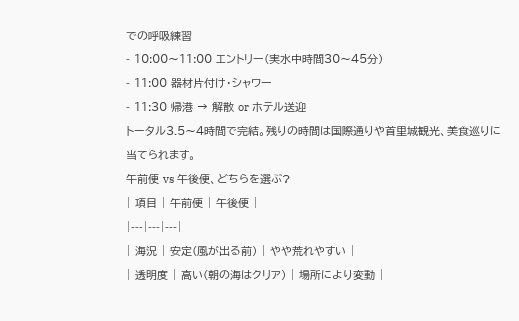での呼吸練習
- 10:00〜11:00 エントリー(実水中時間30〜45分)
- 11:00 器材片付け・シャワー
- 11:30 帰港 → 解散 or ホテル送迎
トータル3.5〜4時間で完結。残りの時間は国際通りや首里城観光、美食巡りに当てられます。
午前便 vs 午後便、どちらを選ぶ?
| 項目 | 午前便 | 午後便 |
|---|---|---|
| 海況 | 安定(風が出る前) | やや荒れやすい |
| 透明度 | 高い(朝の海はクリア) | 場所により変動 |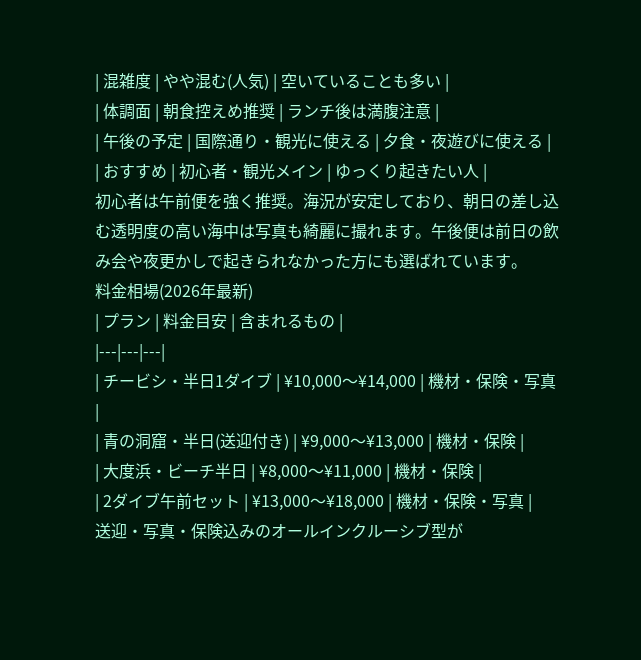| 混雑度 | やや混む(人気) | 空いていることも多い |
| 体調面 | 朝食控えめ推奨 | ランチ後は満腹注意 |
| 午後の予定 | 国際通り・観光に使える | 夕食・夜遊びに使える |
| おすすめ | 初心者・観光メイン | ゆっくり起きたい人 |
初心者は午前便を強く推奨。海況が安定しており、朝日の差し込む透明度の高い海中は写真も綺麗に撮れます。午後便は前日の飲み会や夜更かしで起きられなかった方にも選ばれています。
料金相場(2026年最新)
| プラン | 料金目安 | 含まれるもの |
|---|---|---|
| チービシ・半日1ダイブ | ¥10,000〜¥14,000 | 機材・保険・写真 |
| 青の洞窟・半日(送迎付き) | ¥9,000〜¥13,000 | 機材・保険 |
| 大度浜・ビーチ半日 | ¥8,000〜¥11,000 | 機材・保険 |
| 2ダイブ午前セット | ¥13,000〜¥18,000 | 機材・保険・写真 |
送迎・写真・保険込みのオールインクルーシブ型が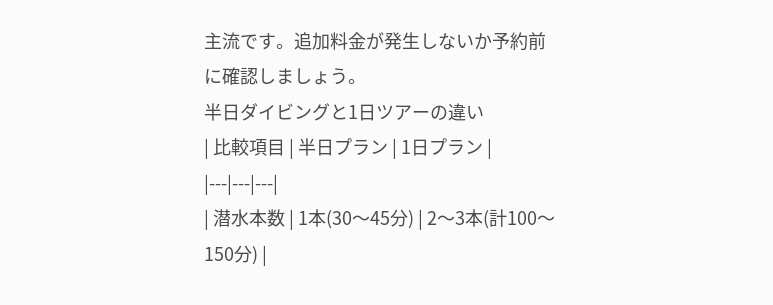主流です。追加料金が発生しないか予約前に確認しましょう。
半日ダイビングと1日ツアーの違い
| 比較項目 | 半日プラン | 1日プラン |
|---|---|---|
| 潜水本数 | 1本(30〜45分) | 2〜3本(計100〜150分) |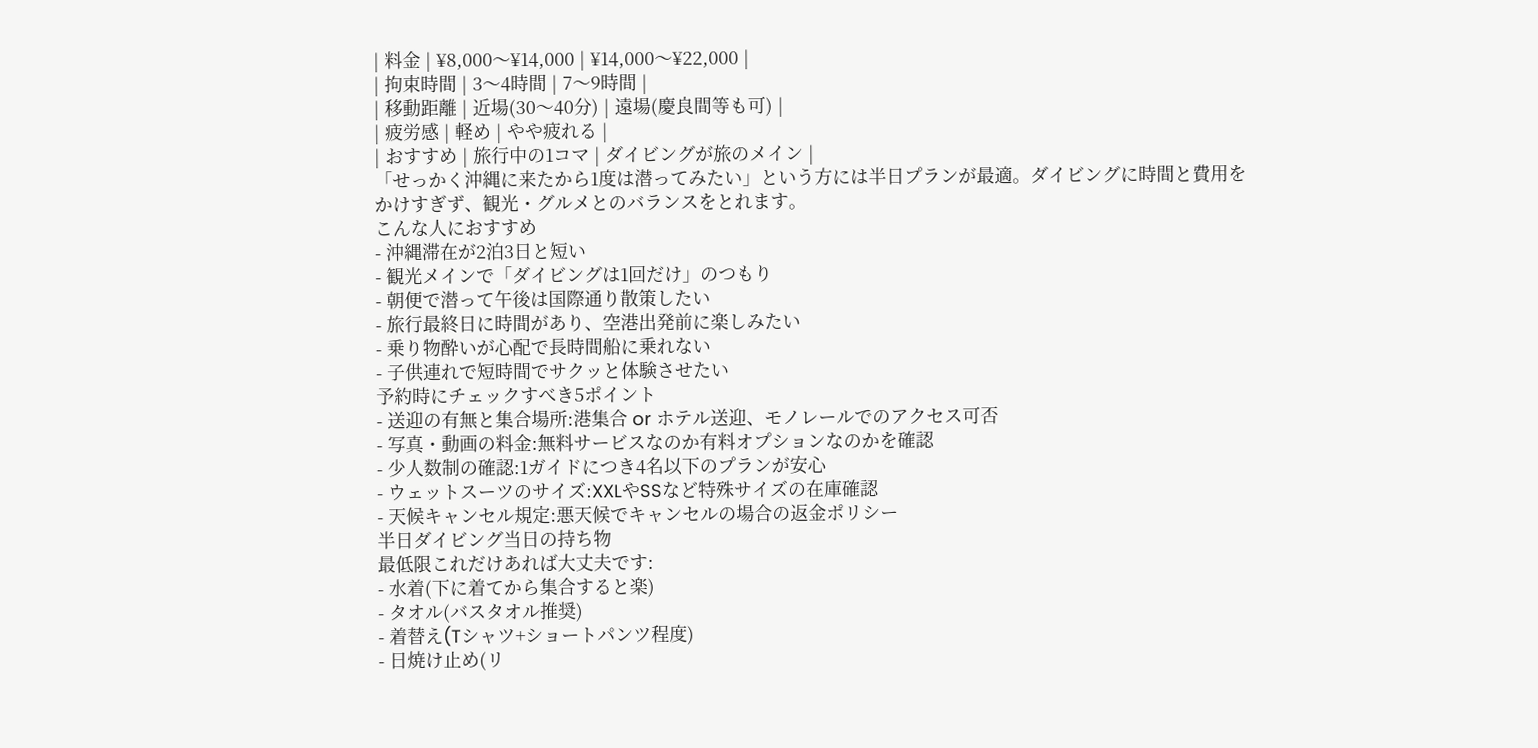| 料金 | ¥8,000〜¥14,000 | ¥14,000〜¥22,000 |
| 拘束時間 | 3〜4時間 | 7〜9時間 |
| 移動距離 | 近場(30〜40分) | 遠場(慶良間等も可) |
| 疲労感 | 軽め | やや疲れる |
| おすすめ | 旅行中の1コマ | ダイビングが旅のメイン |
「せっかく沖縄に来たから1度は潜ってみたい」という方には半日プランが最適。ダイビングに時間と費用をかけすぎず、観光・グルメとのバランスをとれます。
こんな人におすすめ
- 沖縄滞在が2泊3日と短い
- 観光メインで「ダイビングは1回だけ」のつもり
- 朝便で潜って午後は国際通り散策したい
- 旅行最終日に時間があり、空港出発前に楽しみたい
- 乗り物酔いが心配で長時間船に乗れない
- 子供連れで短時間でサクッと体験させたい
予約時にチェックすべき5ポイント
- 送迎の有無と集合場所:港集合 or ホテル送迎、モノレールでのアクセス可否
- 写真・動画の料金:無料サービスなのか有料オプションなのかを確認
- 少人数制の確認:1ガイドにつき4名以下のプランが安心
- ウェットスーツのサイズ:XXLやSSなど特殊サイズの在庫確認
- 天候キャンセル規定:悪天候でキャンセルの場合の返金ポリシー
半日ダイビング当日の持ち物
最低限これだけあれば大丈夫です:
- 水着(下に着てから集合すると楽)
- タオル(バスタオル推奨)
- 着替え(Tシャツ+ショートパンツ程度)
- 日焼け止め(リ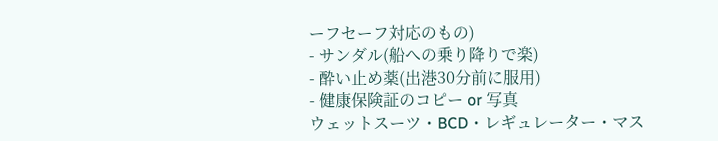ーフセーフ対応のもの)
- サンダル(船への乗り降りで楽)
- 酔い止め薬(出港30分前に服用)
- 健康保険証のコピー or 写真
ウェットスーツ・BCD・レギュレーター・マス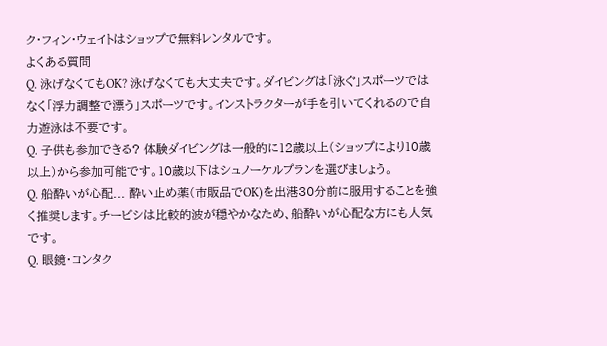ク・フィン・ウェイトはショップで無料レンタルです。
よくある質問
Q. 泳げなくてもOK? 泳げなくても大丈夫です。ダイビングは「泳ぐ」スポーツではなく「浮力調整で漂う」スポーツです。インストラクターが手を引いてくれるので自力遊泳は不要です。
Q. 子供も参加できる? 体験ダイビングは一般的に12歳以上(ショップにより10歳以上)から参加可能です。10歳以下はシュノーケルプランを選びましょう。
Q. 船酔いが心配... 酔い止め薬(市販品でOK)を出港30分前に服用することを強く推奨します。チービシは比較的波が穏やかなため、船酔いが心配な方にも人気です。
Q. 眼鏡・コンタク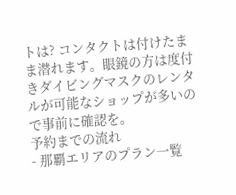トは? コンタクトは付けたまま潜れます。眼鏡の方は度付きダイビングマスクのレンタルが可能なショップが多いので事前に確認を。
予約までの流れ
- 那覇エリアのプラン一覧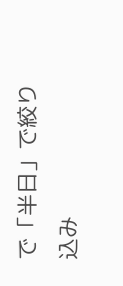で「半日」で絞り込み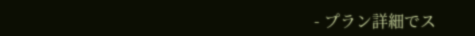- プラン詳細でス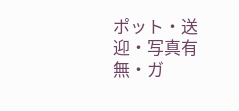ポット・送迎・写真有無・ガ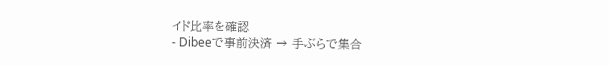イド比率を確認
- Dibeeで事前決済 → 手ぶらで集合